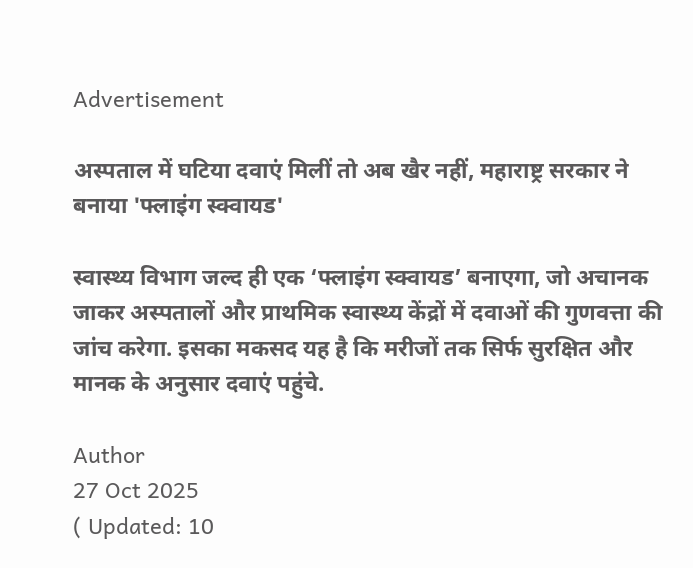Advertisement

अस्पताल में घटिया दवाएं मिलीं तो अब खैर नहीं, महाराष्ट्र सरकार ने बनाया 'फ्लाइंग स्क्वायड'

स्वास्थ्य विभाग जल्द ही एक ‘फ्लाइंग स्क्वायड’ बनाएगा, जो अचानक जाकर अस्पतालों और प्राथमिक स्वास्थ्य केंद्रों में दवाओं की गुणवत्ता की जांच करेगा. इसका मकसद यह है कि मरीजों तक सिर्फ सुरक्षित और मानक के अनुसार दवाएं पहुंचे.

Author
27 Oct 2025
( Updated: 10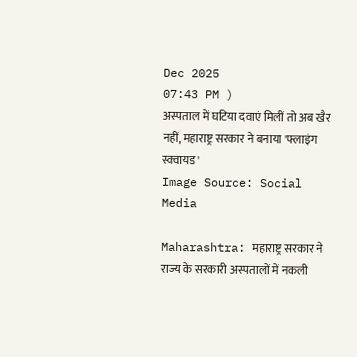Dec 2025
07:43 PM )
अस्पताल में घटिया दवाएं मिलीं तो अब खैर नहीं, महाराष्ट्र सरकार ने बनाया 'फ्लाइंग स्क्वायड'
Image Source: Social Media

Maharashtra: महाराष्ट्र सरकार ने राज्य के सरकारी अस्पतालों में नकली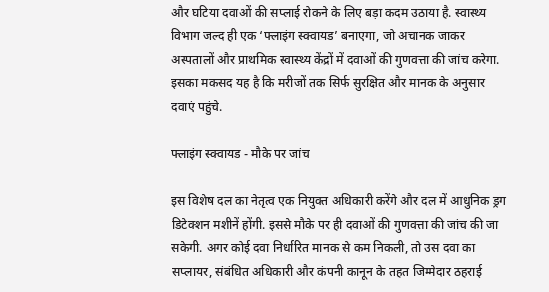और घटिया दवाओं की सप्लाई रोकने के लिए बड़ा कदम उठाया है. स्वास्थ्य विभाग जल्द ही एक ‘फ्लाइंग स्क्वायड’ बनाएगा, जो अचानक जाकर अस्पतालों और प्राथमिक स्वास्थ्य केंद्रों में दवाओं की गुणवत्ता की जांच करेगा. इसका मकसद यह है कि मरीजों तक सिर्फ सुरक्षित और मानक के अनुसार दवाएं पहुंचे.

फ्लाइंग स्क्वायड - मौके पर जांच

इस विशेष दल का नेतृत्व एक नियुक्त अधिकारी करेंगे और दल में आधुनिक ड्रग डिटेक्शन मशीनें होंगी. इससे मौके पर ही दवाओं की गुणवत्ता की जांच की जा सकेगी. अगर कोई दवा निर्धारित मानक से कम निकली, तो उस दवा का सप्लायर, संबंधित अधिकारी और कंपनी कानून के तहत जिम्मेदार ठहराई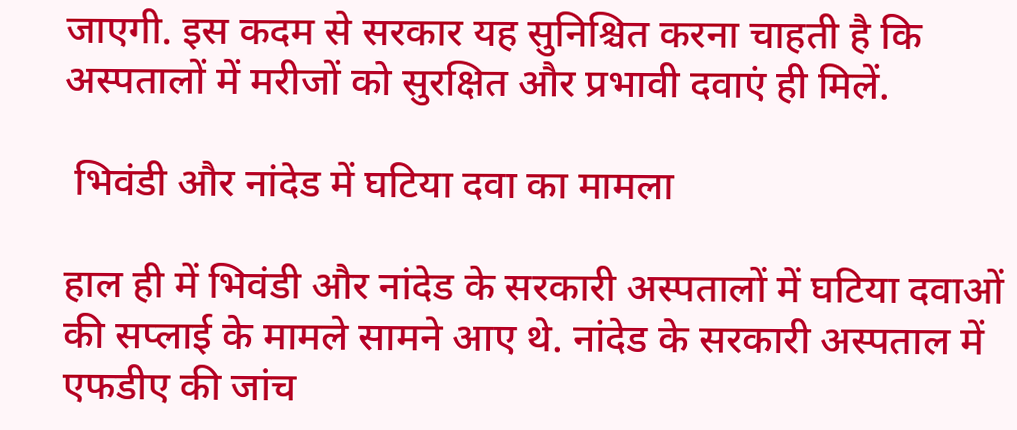जाएगी. इस कदम से सरकार यह सुनिश्चित करना चाहती है कि अस्पतालों में मरीजों को सुरक्षित और प्रभावी दवाएं ही मिलें.

 भिवंडी और नांदेड में घटिया दवा का मामला

हाल ही में भिवंडी और नांदेड के सरकारी अस्पतालों में घटिया दवाओं की सप्लाई के मामले सामने आए थे. नांदेड के सरकारी अस्पताल में एफडीए की जांच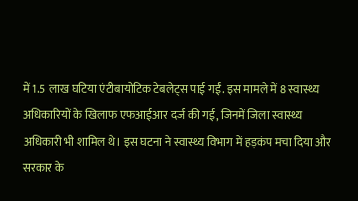में 1.5 लाख घटिया एंटीबायोटिक टेबलेट्स पाई गईं. इस मामले में 8 स्वास्थ्य अधिकारियों के खिलाफ एफआईआर दर्ज की गई, जिनमें जिला स्वास्थ्य अधिकारी भी शामिल थे। इस घटना ने स्वास्थ्य विभाग में हड़कंप मचा दिया और सरकार के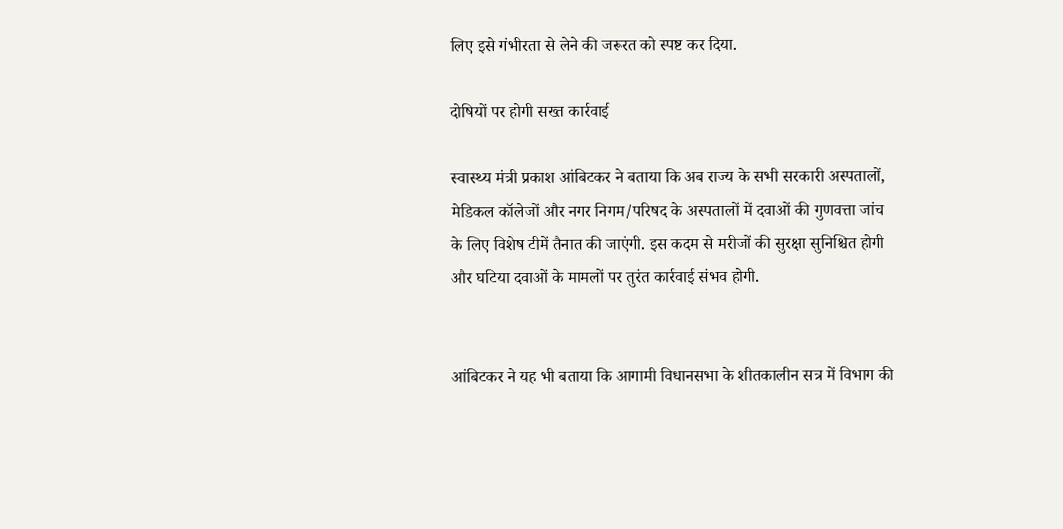लिए इसे गंभीरता से लेने की जरूरत को स्पष्ट कर दिया.

दोषियों पर होगी सख्त कार्रवाई

स्वास्थ्य मंत्री प्रकाश आंबिटकर ने बताया कि अब राज्य के सभी सरकारी अस्पतालों, मेडिकल कॉलेजों और नगर निगम/परिषद के अस्पतालों में दवाओं की गुणवत्ता जांच के लिए विशेष टीमें तैनात की जाएंगी. इस कदम से मरीजों की सुरक्षा सुनिश्चित होगी और घटिया दवाओं के मामलों पर तुरंत कार्रवाई संभव होगी.


आंबिटकर ने यह भी बताया कि आगामी विधानसभा के शीतकालीन सत्र में विभाग की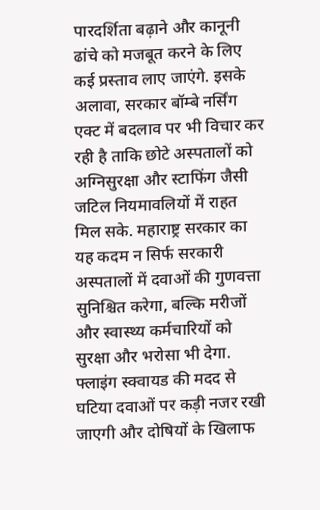पारदर्शिता बढ़ाने और कानूनी ढांचे को मजबूत करने के लिए कई प्रस्ताव लाए जाएंगे. इसके अलावा, सरकार बॉम्बे नर्सिंग एक्ट में बदलाव पर भी विचार कर रही है ताकि छोटे अस्पतालों को अग्निसुरक्षा और स्टाफिंग जैसी जटिल नियमावलियों में राहत मिल सके. महाराष्ट्र सरकार का यह कदम न सिर्फ सरकारी अस्पतालों में दवाओं की गुणवत्ता सुनिश्चित करेगा, बल्कि मरीजों और स्वास्थ्य कर्मचारियों को सुरक्षा और भरोसा भी देगा. फ्लाइंग स्क्वायड की मदद से घटिया दवाओं पर कड़ी नजर रखी जाएगी और दोषियों के खिलाफ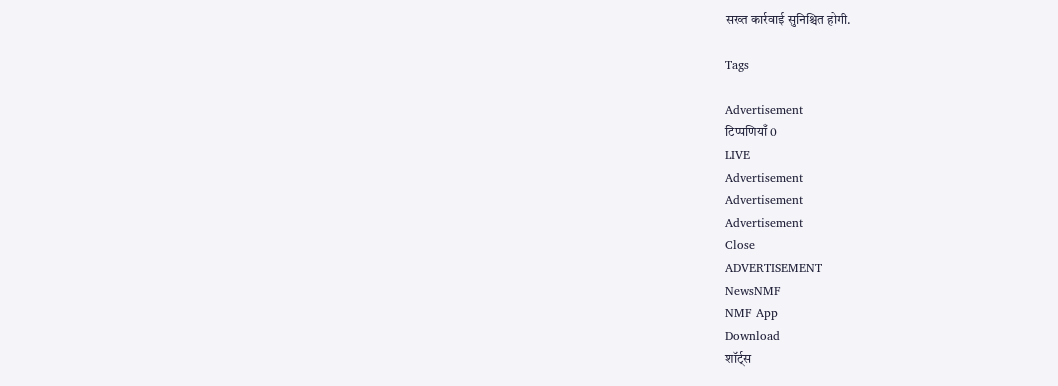सख्त कार्रवाई सुनिश्चित होगी.

Tags

Advertisement
टिप्पणियाँ 0
LIVE
Advertisement
Advertisement
Advertisement
Close
ADVERTISEMENT
NewsNMF
NMF App
Download
शॉर्ट्स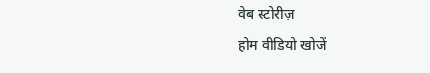वेब स्टोरीज़
होम वीडियो खोजें